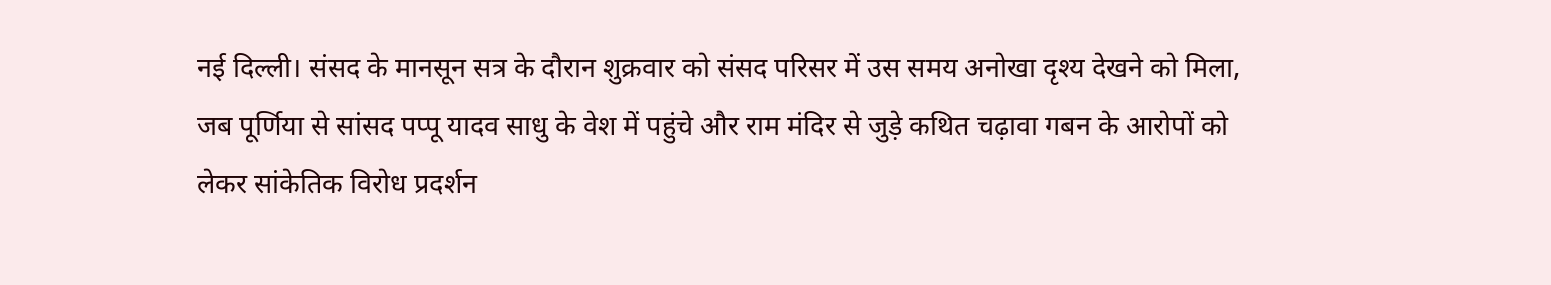नई दिल्ली। संसद के मानसून सत्र के दौरान शुक्रवार को संसद परिसर में उस समय अनोखा दृश्य देखने को मिला, जब पूर्णिया से सांसद पप्पू यादव साधु के वेश में पहुंचे और राम मंदिर से जुड़े कथित चढ़ावा गबन के आरोपों को लेकर सांकेतिक विरोध प्रदर्शन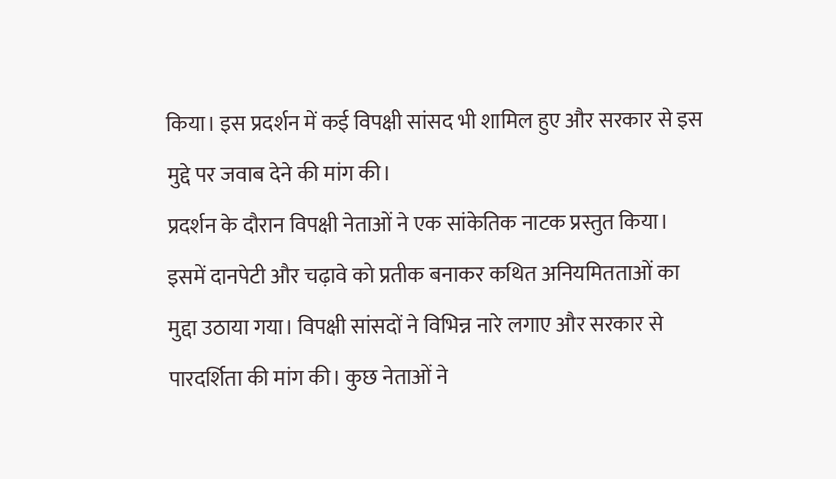किया। इस प्रदर्शन में कई विपक्षी सांसद भी शामिल हुए और सरकार से इस मुद्दे पर जवाब देने की मांग की।
प्रदर्शन के दौरान विपक्षी नेताओं ने एक सांकेतिक नाटक प्रस्तुत किया। इसमें दानपेटी और चढ़ावे को प्रतीक बनाकर कथित अनियमितताओं का मुद्दा उठाया गया। विपक्षी सांसदों ने विभिन्न नारे लगाए और सरकार से पारदर्शिता की मांग की। कुछ नेताओं ने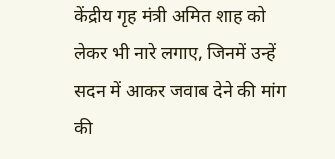केंद्रीय गृह मंत्री अमित शाह को लेकर भी नारे लगाए, जिनमें उन्हें सदन में आकर जवाब देने की मांग की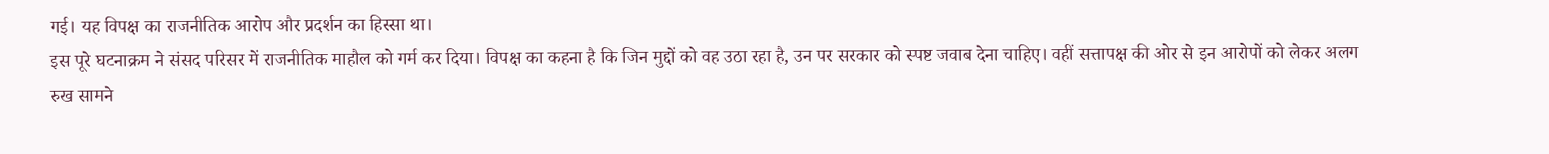गई। यह विपक्ष का राजनीतिक आरोप और प्रदर्शन का हिस्सा था।
इस पूरे घटनाक्रम ने संसद परिसर में राजनीतिक माहौल को गर्म कर दिया। विपक्ष का कहना है कि जिन मुद्दों को वह उठा रहा है, उन पर सरकार को स्पष्ट जवाब देना चाहिए। वहीं सत्तापक्ष की ओर से इन आरोपों को लेकर अलग रुख सामने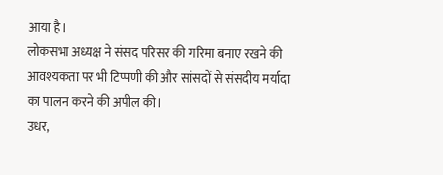आया है।
लोकसभा अध्यक्ष ने संसद परिसर की गरिमा बनाए रखने की आवश्यकता पर भी टिप्पणी की और सांसदों से संसदीय मर्यादा का पालन करने की अपील की।
उधर,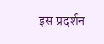इस प्रदर्शन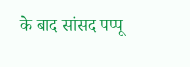के बाद सांसद पप्पू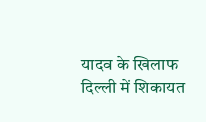यादव के खिलाफ दिल्ली में शिकायत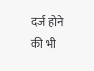दर्ज होने की भी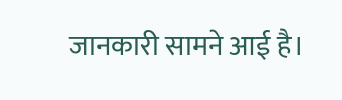जानकारी सामने आई है।